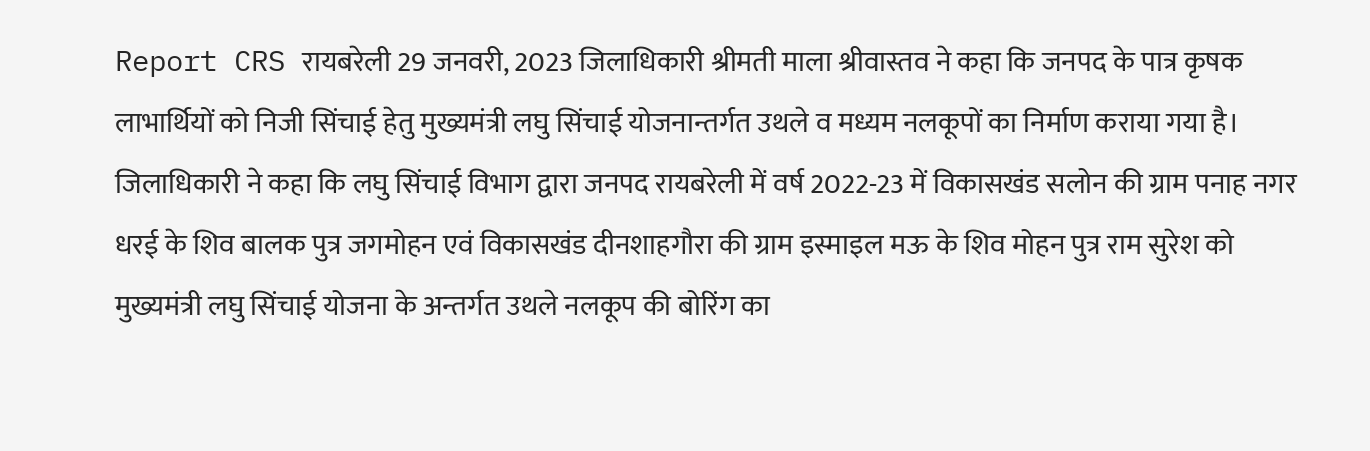Report CRS रायबरेली 29 जनवरी, 2023 जिलाधिकारी श्रीमती माला श्रीवास्तव ने कहा कि जनपद के पात्र कृषक लाभार्थियों को निजी सिंचाई हेतु मुख्यमंत्री लघु सिंचाई योजनान्तर्गत उथले व मध्यम नलकूपों का निर्माण कराया गया है। जिलाधिकारी ने कहा कि लघु सिंचाई विभाग द्वारा जनपद रायबरेली में वर्ष 2022-23 में विकासखंड सलोन की ग्राम पनाह नगर धरई के शिव बालक पुत्र जगमोहन एवं विकासखंड दीनशाहगौरा की ग्राम इस्माइल मऊ के शिव मोहन पुत्र राम सुरेश को मुख्यमंत्री लघु सिंचाई योजना के अन्तर्गत उथले नलकूप की बोरिंग का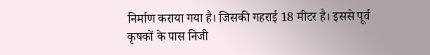निर्माण कराया गया है। जिसकी गहराई 18 मीटर है। इससे पूर्व कृषकों के पास निजी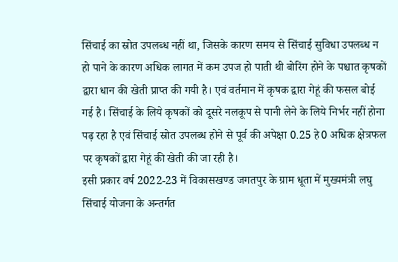सिंचाई का स्रोत उपलब्ध नहीं था, जिसके कारण समय से सिंचाई सुविधा उपलब्ध न हो पाने के कारण अधिक लागत में कम उपज हो पाती थी बोरिंग होने के पश्चात कृषकों द्वारा धान की खेती प्राप्त की गयी है। एवं वर्तमान में कृषक द्वारा गेहूं की फसल बोई गई है। सिंचाई के लिये कृषकों को दूसरे नलकूप से पानी लेने के लिये निर्भर नहीं होना पढ़ रहा है एवं सिंचाई स्रोत उपलब्ध होने से पूर्व की अपेक्षा 0.25 हे0 अधिक क्षेत्रफल पर कृषकों द्वारा गेहूं की खेती की जा रही है।
इसी प्रकार वर्ष 2022-23 में विकासखण्ड जगतपुर के ग्राम धूता में मुख्यमंत्री लघु सिंचाई योजना के अन्तर्गत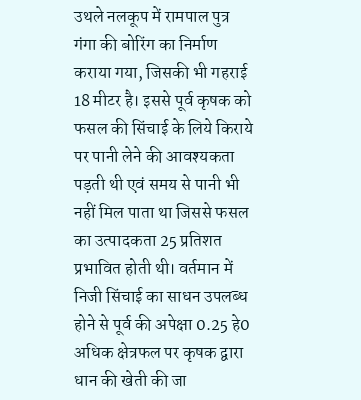उथले नलकूप में रामपाल पुत्र गंगा की बोरिंग का निर्माण कराया गया, जिसकी भी गहराई 18 मीटर है। इससे पूर्व कृषक को फसल की सिंचाई के लिये किराये पर पानी लेने की आवश्यकता पड़ती थी एवं समय से पानी भी नहीं मिल पाता था जिससे फसल का उत्पादकता 25 प्रतिशत प्रभावित होती थी। वर्तमान में निजी सिंचाई का साधन उपलब्ध होने से पूर्व की अपेक्षा 0.25 हे0 अधिक क्षेत्रफल पर कृषक द्वारा धान की खेती की जा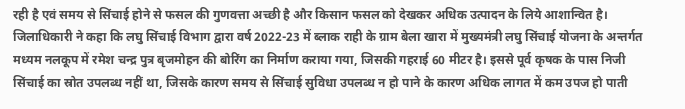रही है एवं समय से सिंचाई होने से फसल की गुणवत्ता अच्छी है और किसान फसल को देखकर अधिक उत्पादन के लिये आशान्वित है।
जिलाधिकारी ने कहा कि लघु सिंचाई विभाग द्वारा वर्ष 2022-23 में ब्लाक राही के ग्राम बेला खारा में मुख्यमंत्री लघु सिंचाई योजना के अन्तर्गत मध्यम नलकूप में रमेश चन्द्र पुत्र बृजमोहन की बोरिंग का निर्माण कराया गया, जिसकी गहराई 60 मीटर है। इससे पूर्व कृषक के पास निजी सिंचाई का स्रोत उपलब्ध नहीं था, जिसके कारण समय से सिंचाई सुविधा उपलब्ध न हो पाने के कारण अधिक लागत में कम उपज हो पाती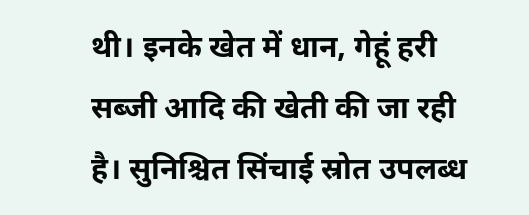थी। इनके खेत में धान, गेहूं हरी सब्जी आदि की खेती की जा रही है। सुनिश्चित सिंचाई स्रोत उपलब्ध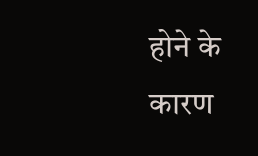होने के कारण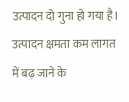उत्पादन दो गुना हो गया है। उत्पादन क्षमता कम लागत में बढ़ जाने के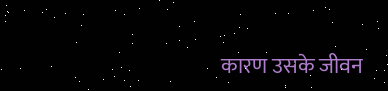कारण उसके जीवन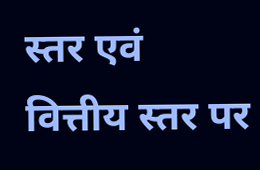स्तर एवं वित्तीय स्तर पर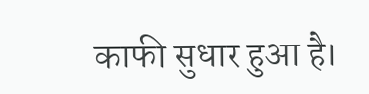काफी सुधार हुआ है।